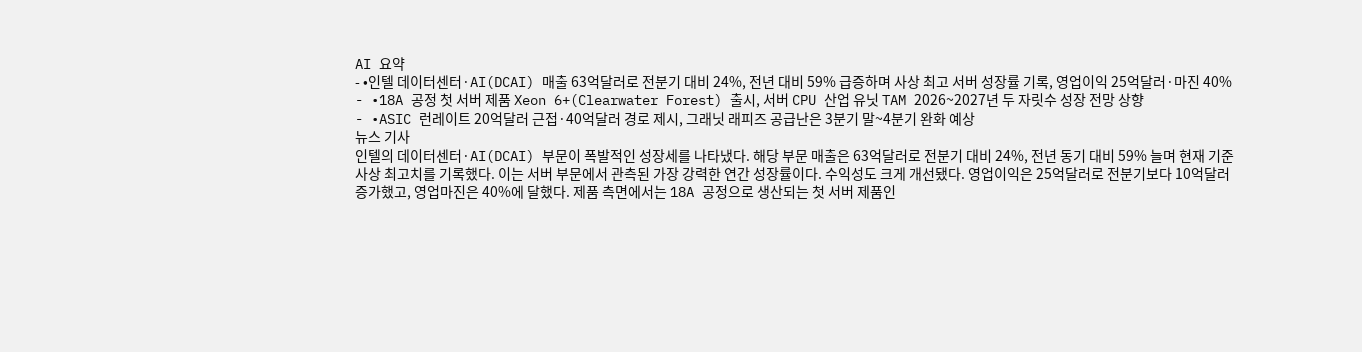AI 요약
- •인텔 데이터센터·AI(DCAI) 매출 63억달러로 전분기 대비 24%, 전년 대비 59% 급증하며 사상 최고 서버 성장률 기록, 영업이익 25억달러·마진 40%
- •18A 공정 첫 서버 제품 Xeon 6+(Clearwater Forest) 출시, 서버 CPU 산업 유닛 TAM 2026~2027년 두 자릿수 성장 전망 상향
- •ASIC 런레이트 20억달러 근접·40억달러 경로 제시, 그래닛 래피즈 공급난은 3분기 말~4분기 완화 예상
뉴스 기사
인텔의 데이터센터·AI(DCAI) 부문이 폭발적인 성장세를 나타냈다. 해당 부문 매출은 63억달러로 전분기 대비 24%, 전년 동기 대비 59% 늘며 현재 기준 사상 최고치를 기록했다. 이는 서버 부문에서 관측된 가장 강력한 연간 성장률이다. 수익성도 크게 개선됐다. 영업이익은 25억달러로 전분기보다 10억달러 증가했고, 영업마진은 40%에 달했다. 제품 측면에서는 18A 공정으로 생산되는 첫 서버 제품인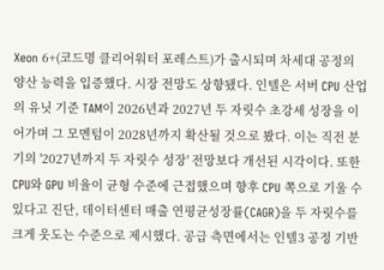Xeon 6+(코드명 클리어워터 포레스트)가 출시되며 차세대 공정의 양산 능력을 입증했다. 시장 전망도 상향됐다. 인텔은 서버 CPU 산업의 유닛 기준 TAM이 2026년과 2027년 두 자릿수 초강세 성장을 이어가며 그 모멘텀이 2028년까지 확산될 것으로 봤다. 이는 직전 분기의 '2027년까지 두 자릿수 성장' 전망보다 개선된 시각이다. 또한 CPU와 GPU 비율이 균형 수준에 근접했으며 향후 CPU 쪽으로 기울 수 있다고 진단, 데이터센터 매출 연평균성장률(CAGR)을 두 자릿수를 크게 웃도는 수준으로 제시했다. 공급 측면에서는 인텔3 공정 기반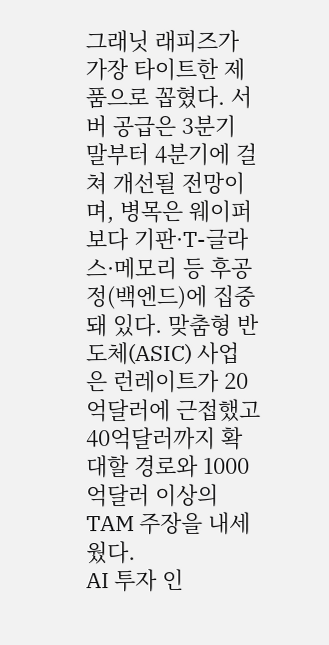그래닛 래피즈가 가장 타이트한 제품으로 꼽혔다. 서버 공급은 3분기 말부터 4분기에 걸쳐 개선될 전망이며, 병목은 웨이퍼보다 기판·T-글라스·메모리 등 후공정(백엔드)에 집중돼 있다. 맞춤형 반도체(ASIC) 사업은 런레이트가 20억달러에 근접했고 40억달러까지 확대할 경로와 1000억달러 이상의 TAM 주장을 내세웠다.
AI 투자 인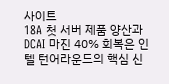사이트
18A 첫 서버 제품 양산과 DCAI 마진 40% 회복은 인텔 턴어라운드의 핵심 신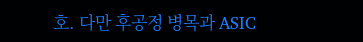호. 다만 후공정 병목과 ASIC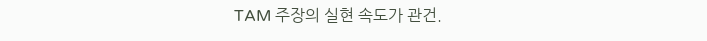TAM 주장의 실현 속도가 관건.